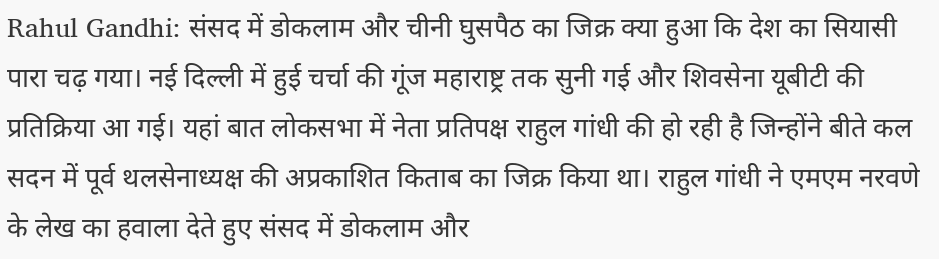Rahul Gandhi: संसद में डोकलाम और चीनी घुसपैठ का जिक्र क्या हुआ कि देश का सियासी पारा चढ़ गया। नई दिल्ली में हुई चर्चा की गूंज महाराष्ट्र तक सुनी गई और शिवसेना यूबीटी की प्रतिक्रिया आ गई। यहां बात लोकसभा में नेता प्रतिपक्ष राहुल गांधी की हो रही है जिन्होंने बीते कल सदन में पूर्व थलसेनाध्यक्ष की अप्रकाशित किताब का जिक्र किया था। राहुल गांधी ने एमएम नरवणे के लेख का हवाला देते हुए संसद में डोकलाम और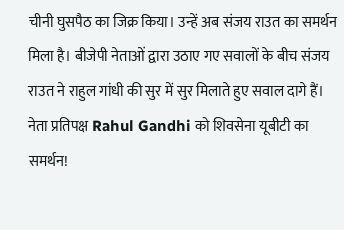चीनी घुसपैठ का जिक्र किया। उन्हें अब संजय राउत का समर्थन मिला है। बीजेपी नेताओं द्वारा उठाए गए सवालों के बीच संजय राउत ने राहुल गांधी की सुर में सुर मिलाते हुए सवाल दागे हैं।
नेता प्रतिपक्ष Rahul Gandhi को शिवसेना यूबीटी का समर्थन!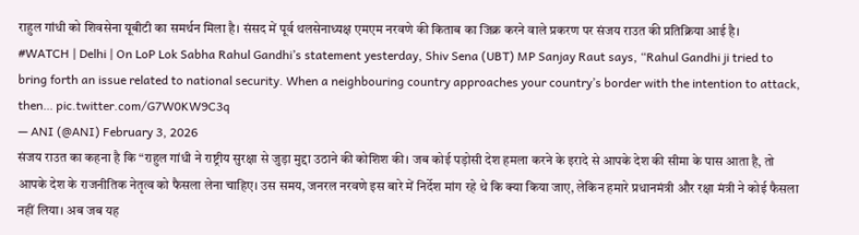राहुल गांधी को शिवसेना यूबीटी का समर्थन मिला है। संसद में पूर्व थलसेनाध्यक्ष एमएम नरवणे की किताब का जिक्र करने वाले प्रकरण पर संजय राउत की प्रतिक्रिया आई है।
#WATCH | Delhi | On LoP Lok Sabha Rahul Gandhi’s statement yesterday, Shiv Sena (UBT) MP Sanjay Raut says, “Rahul Gandhi ji tried to bring forth an issue related to national security. When a neighbouring country approaches your country’s border with the intention to attack, then… pic.twitter.com/G7W0KW9C3q
— ANI (@ANI) February 3, 2026
संजय राउत का कहना है कि “राहुल गांधी ने राष्ट्रीय सुरक्षा से जुड़ा मुद्दा उठाने की कोशिश की। जब कोई पड़ोसी देश हमला करने के इरादे से आपके देश की सीमा के पास आता है, तो आपके देश के राजनीतिक नेतृत्व को फैसला लेना चाहिए। उस समय, जनरल नरवणे इस बारे में निर्देश मांग रहे थे कि क्या किया जाए, लेकिन हमारे प्रधानमंत्री और रक्षा मंत्री ने कोई फैसला नहीं लिया। अब जब यह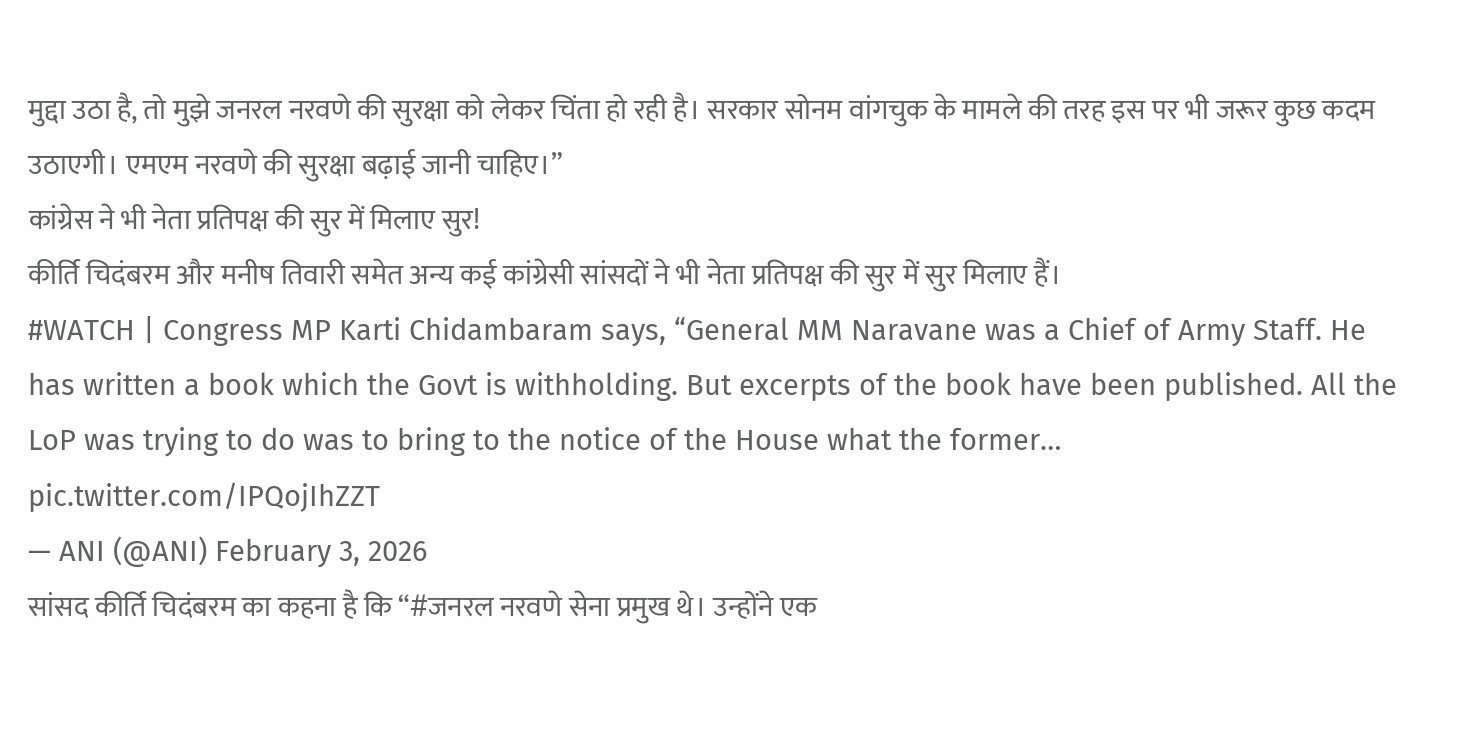मुद्दा उठा है, तो मुझे जनरल नरवणे की सुरक्षा को लेकर चिंता हो रही है। सरकार सोनम वांगचुक के मामले की तरह इस पर भी जरूर कुछ कदम उठाएगी। एमएम नरवणे की सुरक्षा बढ़ाई जानी चाहिए।”
कांग्रेस ने भी नेता प्रतिपक्ष की सुर में मिलाए सुर!
कीर्ति चिदंबरम और मनीष तिवारी समेत अन्य कई कांग्रेसी सांसदों ने भी नेता प्रतिपक्ष की सुर में सुर मिलाए हैं।
#WATCH | Congress MP Karti Chidambaram says, “General MM Naravane was a Chief of Army Staff. He has written a book which the Govt is withholding. But excerpts of the book have been published. All the LoP was trying to do was to bring to the notice of the House what the former… pic.twitter.com/IPQojIhZZT
— ANI (@ANI) February 3, 2026
सांसद कीर्ति चिदंबरम का कहना है कि “#जनरल नरवणे सेना प्रमुख थे। उन्होंने एक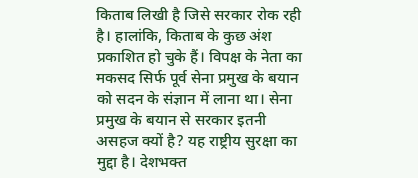किताब लिखी है जिसे सरकार रोक रही है। हालांकि, किताब के कुछ अंश प्रकाशित हो चुके हैं। विपक्ष के नेता का मकसद सिर्फ पूर्व सेना प्रमुख के बयान को सदन के संज्ञान में लाना था। सेना प्रमुख के बयान से सरकार इतनी असहज क्यों है? यह राष्ट्रीय सुरक्षा का मुद्दा है। देशभक्त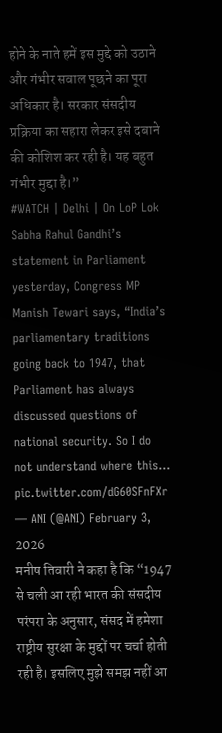होने के नाते हमें इस मुद्दे को उठाने और गंभीर सवाल पूछने का पूरा अधिकार है। सरकार संसदीय प्रक्रिया का सहारा लेकर इसे दबाने की कोशिश कर रही है। यह बहुत गंभीर मुद्दा है।”
#WATCH | Delhi | On LoP Lok Sabha Rahul Gandhi’s statement in Parliament yesterday, Congress MP Manish Tewari says, “India’s parliamentary traditions going back to 1947, that Parliament has always discussed questions of national security. So I do not understand where this… pic.twitter.com/dG60SFnFXr
— ANI (@ANI) February 3, 2026
मनीष तिवारी ने कहा है कि “1947 से चली आ रही भारत की संसदीय परंपरा के अनुसार, संसद में हमेशा राष्ट्रीय सुरक्षा के मुद्दों पर चर्चा होती रही है। इसलिए मुझे समझ नहीं आ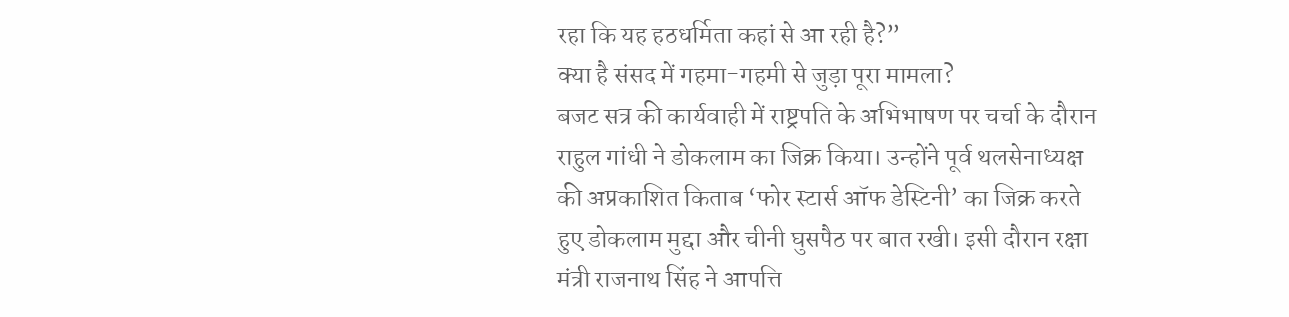रहा कि यह हठधर्मिता कहां से आ रही है?”
क्या है संसद में गहमा-गहमी से जुड़ा पूरा मामला?
बजट सत्र की कार्यवाही में राष्ट्रपति के अभिभाषण पर चर्चा के दौरान राहुल गांधी ने डोकलाम का जिक्र किया। उन्होंने पूर्व थलसेनाध्यक्ष की अप्रकाशित किताब ‘फोर स्टार्स ऑफ डेस्टिनी’ का जिक्र करते हुए डोकलाम मुद्दा और चीनी घुसपैठ पर बात रखी। इसी दौरान रक्षा मंत्री राजनाथ सिंह ने आपत्ति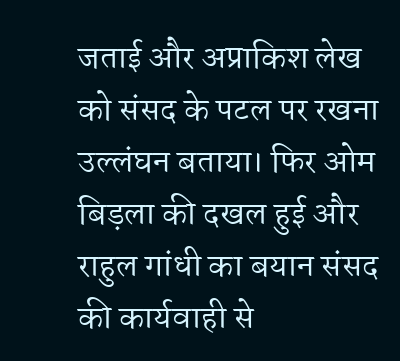जताई और अप्राकिश लेख को संसद के पटल पर रखना उल्लंघन बताया। फिर ओम बिड़ला की दखल हुई और राहुल गांधी का बयान संसद की कार्यवाही से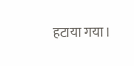हटाया गया।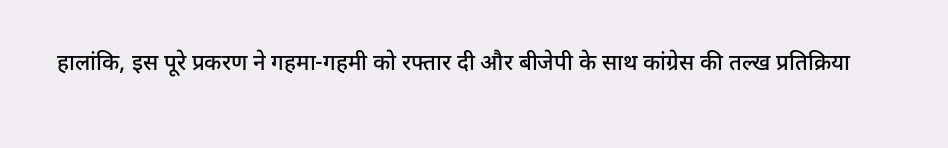हालांकि, इस पूरे प्रकरण ने गहमा-गहमी को रफ्तार दी और बीजेपी के साथ कांग्रेस की तल्ख प्रतिक्रिया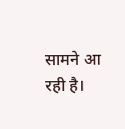सामने आ रही है।